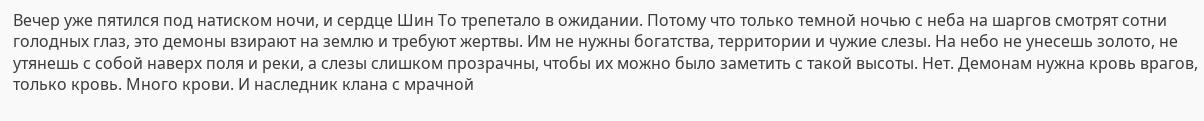Вечер уже пятился под натиском ночи, и сердце Шин То трепетало в ожидании. Потому что только темной ночью с неба на шаргов смотрят сотни голодных глаз, это демоны взирают на землю и требуют жертвы. Им не нужны богатства, территории и чужие слезы. На небо не унесешь золото, не утянешь с собой наверх поля и реки, а слезы слишком прозрачны, чтобы их можно было заметить с такой высоты. Нет. Демонам нужна кровь врагов, только кровь. Много крови. И наследник клана с мрачной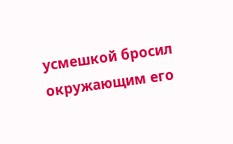усмешкой бросил окружающим его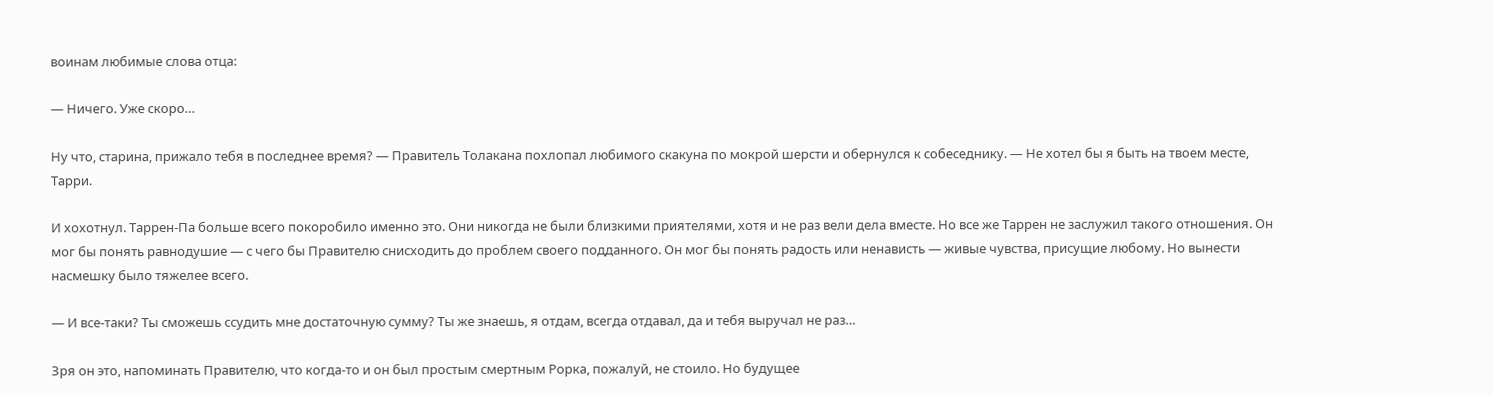воинам любимые слова отца:

— Ничего. Уже скоро…

Ну что, старина, прижало тебя в последнее время? — Правитель Толакана похлопал любимого скакуна по мокрой шерсти и обернулся к собеседнику. — Не хотел бы я быть на твоем месте, Тарри.

И хохотнул. Таррен-Па больше всего покоробило именно это. Они никогда не были близкими приятелями, хотя и не раз вели дела вместе. Но все же Таррен не заслужил такого отношения. Он мог бы понять равнодушие — с чего бы Правителю снисходить до проблем своего подданного. Он мог бы понять радость или ненависть — живые чувства, присущие любому. Но вынести насмешку было тяжелее всего.

— И все-таки? Ты сможешь ссудить мне достаточную сумму? Ты же знаешь, я отдам, всегда отдавал, да и тебя выручал не раз…

Зря он это, напоминать Правителю, что когда-то и он был простым смертным Рорка, пожалуй, не стоило. Но будущее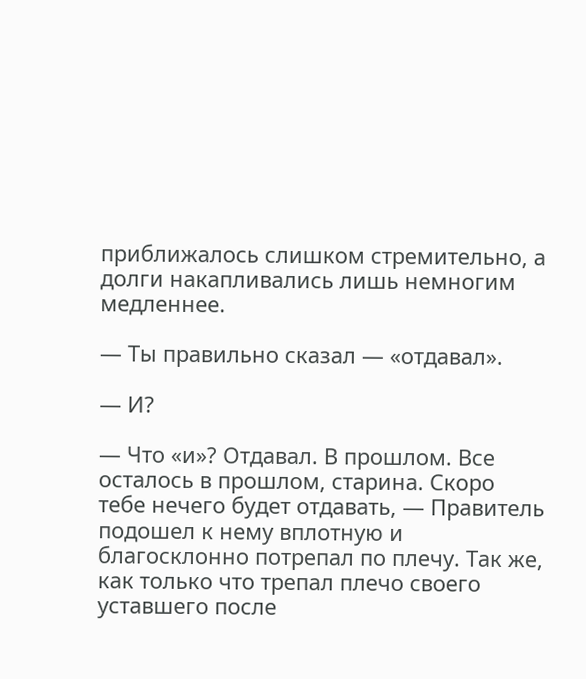приближалось слишком стремительно, а долги накапливались лишь немногим медленнее.

— Ты правильно сказал — «отдавал».

— И?

— Что «и»? Отдавал. В прошлом. Все осталось в прошлом, старина. Скоро тебе нечего будет отдавать, — Правитель подошел к нему вплотную и благосклонно потрепал по плечу. Так же, как только что трепал плечо своего уставшего после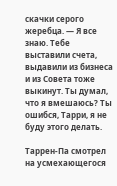скачки серого жеребца. — Я все знаю. Тебе выставили счета, выдавили из бизнеса и из Совета тоже выкинут. Ты думал, что я вмешаюсь? Ты ошибся, Тарри, я не буду этого делать.

Таррен-Па смотрел на усмехающегося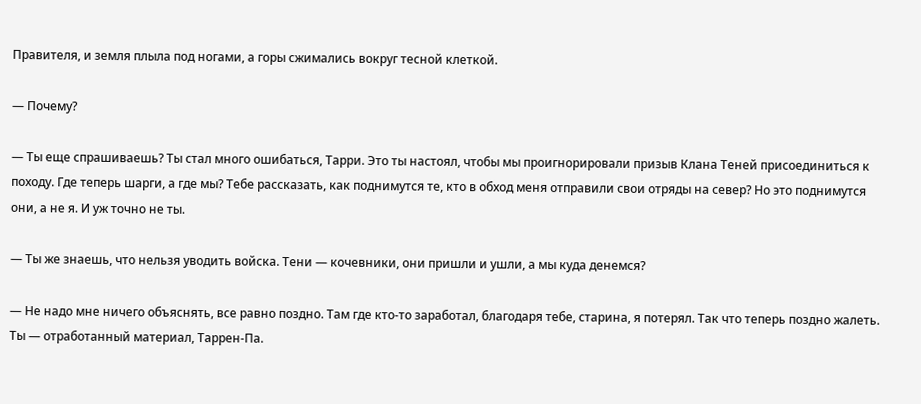Правителя, и земля плыла под ногами, а горы сжимались вокруг тесной клеткой.

— Почему?

— Ты еще спрашиваешь? Ты стал много ошибаться, Тарри. Это ты настоял, чтобы мы проигнорировали призыв Клана Теней присоединиться к походу. Где теперь шарги, а где мы? Тебе рассказать, как поднимутся те, кто в обход меня отправили свои отряды на север? Но это поднимутся они, а не я. И уж точно не ты.

— Ты же знаешь, что нельзя уводить войска. Тени — кочевники, они пришли и ушли, а мы куда денемся?

— Не надо мне ничего объяснять, все равно поздно. Там где кто-то заработал, благодаря тебе, старина, я потерял. Так что теперь поздно жалеть. Ты — отработанный материал, Таррен-Па.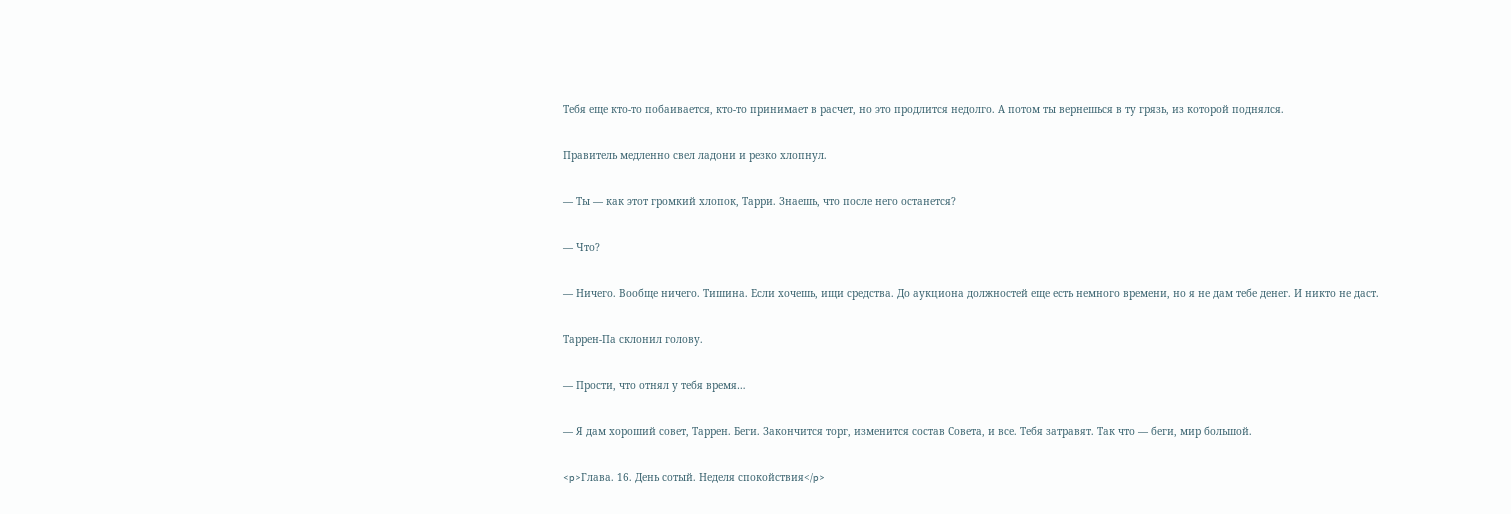Тебя еще кто-то побаивается, кто-то принимает в расчет, но это продлится недолго. А потом ты вернешься в ту грязь, из которой поднялся.

Правитель медленно свел ладони и резко хлопнул.

— Ты — как этот громкий хлопок, Тарри. Знаешь, что после него останется?

— Что?

— Ничего. Вообще ничего. Тишина. Если хочешь, ищи средства. До аукциона должностей еще есть немного времени, но я не дам тебе денег. И никто не даст.

Таррен-Па склонил голову.

— Прости, что отнял у тебя время…

— Я дам хороший совет, Таррен. Беги. Закончится торг, изменится состав Совета, и все. Тебя затравят. Так что — беги, мир большой.

<p>Глава. 16. День сотый. Неделя спокойствия</p>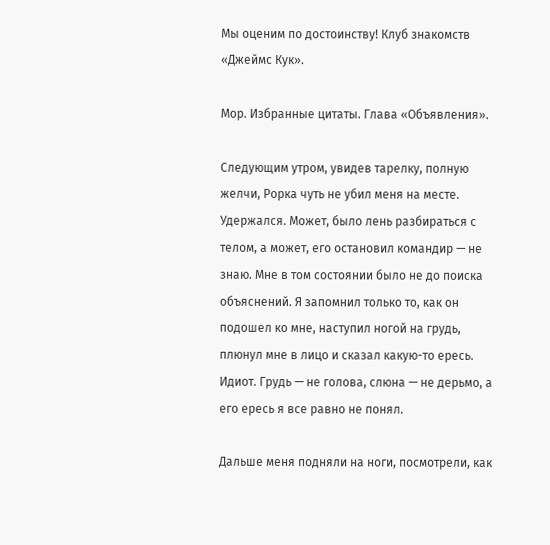Мы оценим по достоинству! Клуб знакомств «Джеймс Кук».

Мор. Избранные цитаты. Глава «Объявления».

Следующим утром, увидев тарелку, полную желчи, Рорка чуть не убил меня на месте. Удержался. Может, было лень разбираться с телом, а может, его остановил командир — не знаю. Мне в том состоянии было не до поиска объяснений. Я запомнил только то, как он подошел ко мне, наступил ногой на грудь, плюнул мне в лицо и сказал какую-то ересь. Идиот. Грудь — не голова, слюна — не дерьмо, а его ересь я все равно не понял.

Дальше меня подняли на ноги, посмотрели, как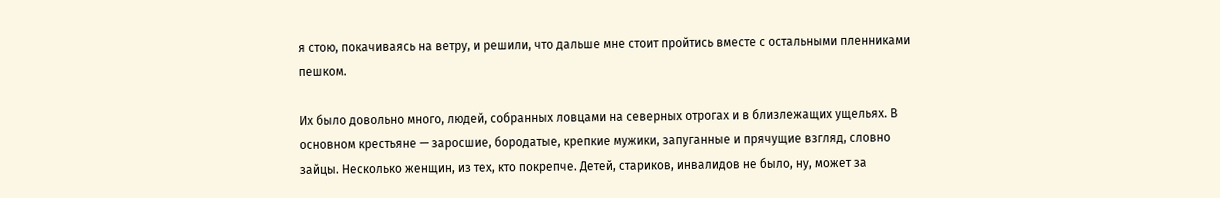я стою, покачиваясь на ветру, и решили, что дальше мне стоит пройтись вместе с остальными пленниками пешком.

Их было довольно много, людей, собранных ловцами на северных отрогах и в близлежащих ущельях. В основном крестьяне — заросшие, бородатые, крепкие мужики, запуганные и прячущие взгляд, словно зайцы. Несколько женщин, из тех, кто покрепче. Детей, стариков, инвалидов не было, ну, может за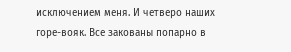исключением меня. И четверо наших горе-вояк. Все закованы попарно в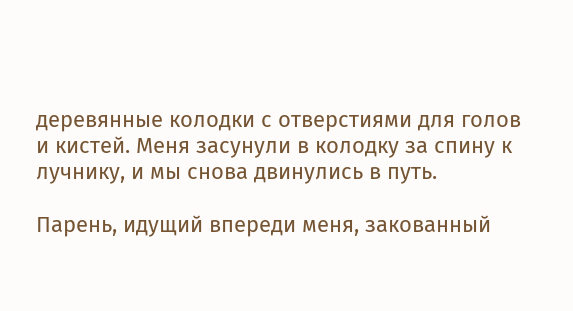деревянные колодки с отверстиями для голов и кистей. Меня засунули в колодку за спину к лучнику, и мы снова двинулись в путь.

Парень, идущий впереди меня, закованный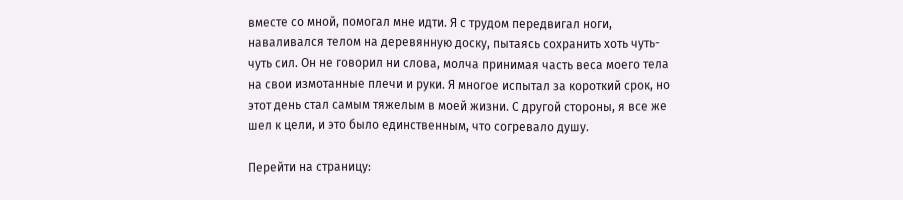вместе со мной, помогал мне идти. Я с трудом передвигал ноги, наваливался телом на деревянную доску, пытаясь сохранить хоть чуть-чуть сил. Он не говорил ни слова, молча принимая часть веса моего тела на свои измотанные плечи и руки. Я многое испытал за короткий срок, но этот день стал самым тяжелым в моей жизни. С другой стороны, я все же шел к цели, и это было единственным, что согревало душу.

Перейти на страницу: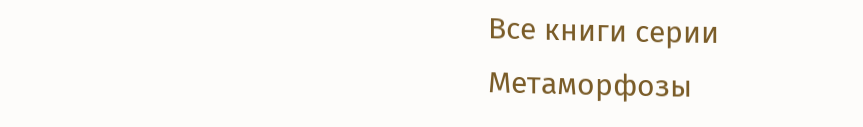Все книги серии Метаморфозы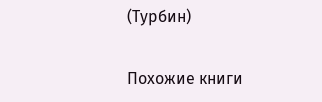(Турбин)

Похожие книги